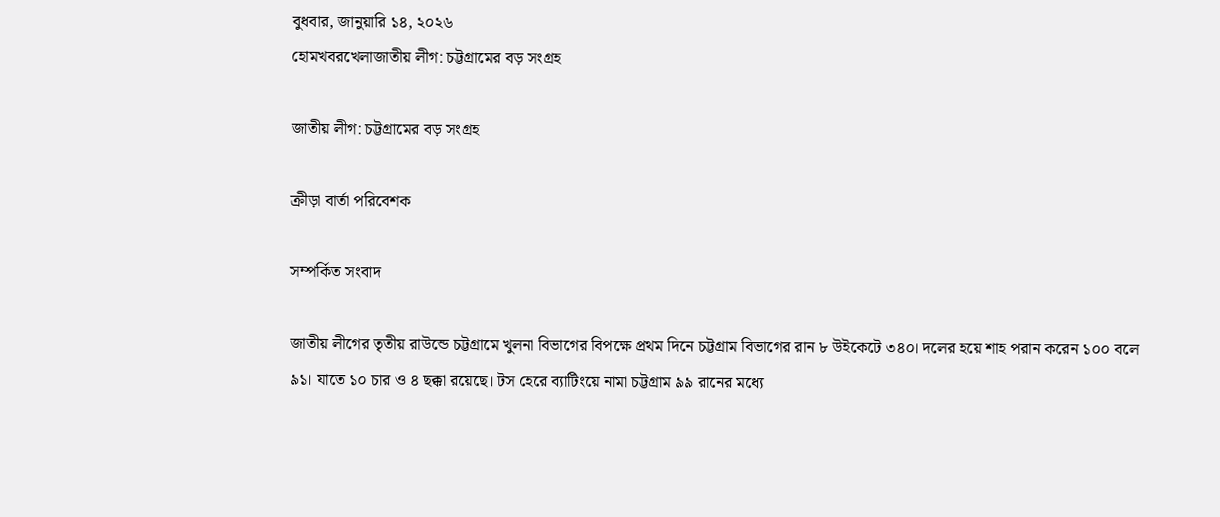বুধবার, জানুয়ারি ১৪, ২০২৬
হোমখবরখেলাজাতীয় লীগ: চট্টগ্রামের বড় সংগ্রহ

জাতীয় লীগ: চট্টগ্রামের বড় সংগ্রহ

ক্রীড়া বার্তা পরিবেশক

সম্পর্কিত সংবাদ

জাতীয় লীগের তৃতীয় রাউন্ডে চট্টগ্রামে খুলনা বিভাগের বিপক্ষে প্রথম দিনে চট্টগ্রাম বিভাগের রান ৮ উইকেটে ৩৪০। দলের হয়ে শাহ পরান করেন ১০০ বলে ৯১। যাতে ১০ চার ও ৪ ছক্কা রয়েছে। টস হেরে ব্যাটিংয়ে নামা চট্টগ্রাম ৯৯ রানের মধ্যে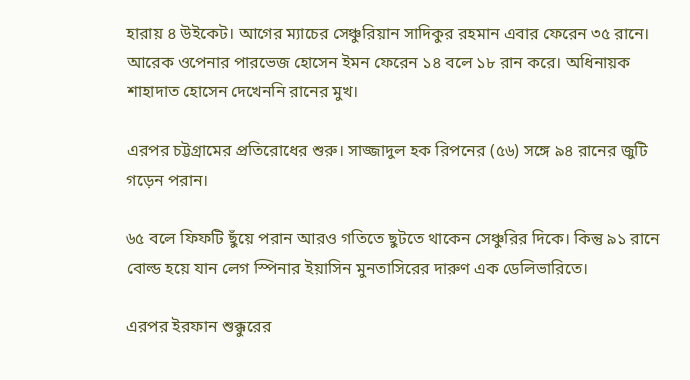হারায় ৪ উইকেট। আগের ম্যাচের সেঞ্চুরিয়ান সাদিকুর রহমান এবার ফেরেন ৩৫ রানে। আরেক ওপেনার পারভেজ হোসেন ইমন ফেরেন ১৪ বলে ১৮ রান করে। অধিনায়ক শাহাদাত হোসেন দেখেননি রানের মুখ।

এরপর চট্টগ্রামের প্রতিরোধের শুরু। সাজ্জাদুল হক রিপনের (৫৬) সঙ্গে ৯৪ রানের জুটি গড়েন পরান।

৬৫ বলে ফিফটি ছুঁয়ে পরান আরও গতিতে ছুটতে থাকেন সেঞ্চুরির দিকে। কিন্তু ৯১ রানে বোল্ড হয়ে যান লেগ স্পিনার ইয়াসিন মুনতাসিরের দারুণ এক ডেলিভারিতে।

এরপর ইরফান শুক্কুরের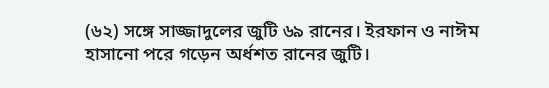(৬২) সঙ্গে সাজ্জাদুলের জুটি ৬৯ রানের। ইরফান ও নাঈম হাসানো পরে গড়েন অর্ধশত রানের জুটি।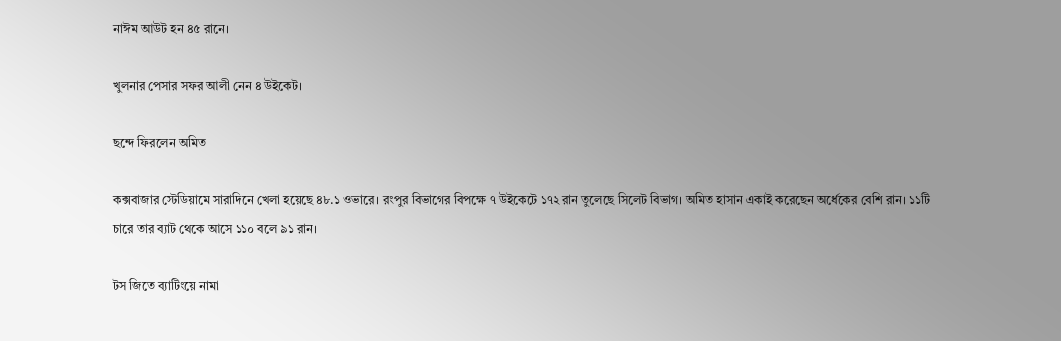নাঈম আউট হন ৪৫ রানে।

খুলনার পেসার সফর আলী নেন ৪ উইকেট।

ছন্দে ফিরলেন অমিত

কক্সবাজার স্টেডিয়ামে সারাদিনে খেলা হয়েছে ৪৮.১ ওভারে। রংপুর বিভাগের বিপক্ষে ৭ উইকেটে ১৭২ রান তুলেছে সিলেট বিভাগ। অমিত হাসান একাই করেছেন অর্ধেকের বেশি রান। ১১টি চারে তার ব্যাট থেকে আসে ১১০ বলে ৯১ রান।

টস জিতে ব্যাটিংয়ে নামা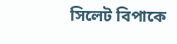সিলেট বিপাকে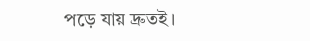পড়ে যায় দ্রুতই।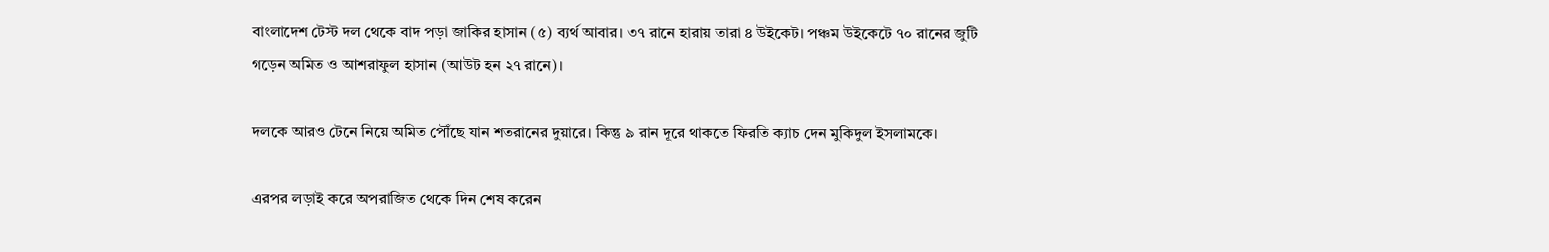বাংলাদেশ টেস্ট দল থেকে বাদ পড়া জাকির হাসান (৫) ব্যর্থ আবার। ৩৭ রানে হারায় তারা ৪ উইকেট। পঞ্চম উইকেটে ৭০ রানের জুটি গড়েন অমিত ও আশরাফুল হাসান (আউট হন ২৭ রানে)।

দলকে আরও টেনে নিয়ে অমিত পৌঁছে যান শতরানের দুয়ারে। কিন্তু ৯ রান দূরে থাকতে ফিরতি ক্যাচ দেন মুকিদুল ইসলামকে।

এরপর লড়াই করে অপরাজিত থেকে দিন শেষ করেন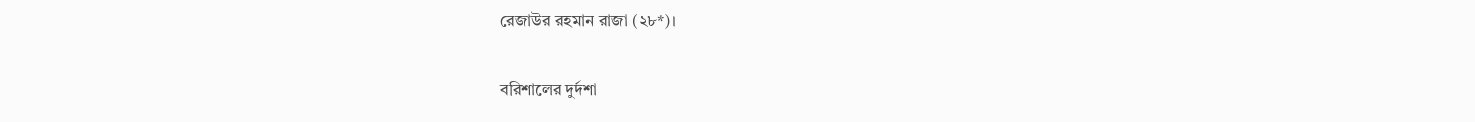রেজাউর রহমান রাজা (২৮*)।

বরিশালের দুর্দশা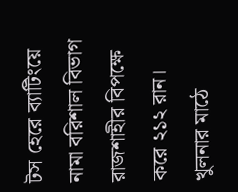টস হেরে ব্যাটিংয়ে নামা বরিশাল বিভাগ রাজশাহীর বিপক্ষে করে ২১২ রান। খুলনার মাঠে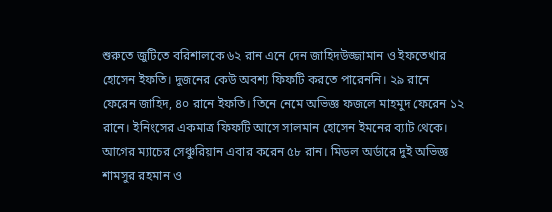শুরুতে জুটিতে বরিশালকে ৬২ রান এনে দেন জাহিদউজ্জামান ও ইফতেখার হোসেন ইফতি। দুজনের কেউ অবশ্য ফিফটি করতে পারেননি। ২৯ রানে ফেরেন জাহিদ, ৪০ রানে ইফতি। তিনে নেমে অভিজ্ঞ ফজলে মাহমুদ ফেরেন ১২ রানে। ইনিংসের একমাত্র ফিফটি আসে সালমান হোসেন ইমনের ব্যাট থেকে। আগের ম্যাচের সেঞ্চুরিয়ান এবার করেন ৫৮ রান। মিডল অর্ডারে দুই অভিজ্ঞ শামসুর রহমান ও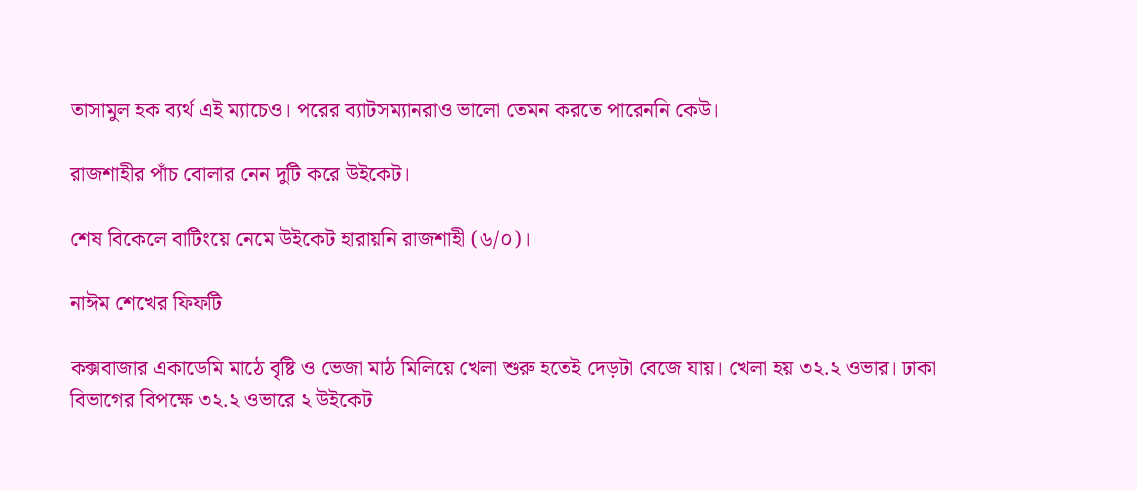তাসামুল হক ব্যর্থ এই ম্যাচেও। পরের ব্যাটসম্যানরাও ভালো তেমন করতে পারেননি কেউ।

রাজশাহীর পাঁচ বোলার নেন দুটি করে উইকেট।

শেষ বিকেলে বাটিংয়ে নেমে উইকেট হারায়নি রাজশাহী (৬/০)।

নাঈম শেখের ফিফটি

কক্সবাজার একাডেমি মাঠে বৃষ্টি ও ভেজা মাঠ মিলিয়ে খেলা শুরু হতেই দেড়টা বেজে যায়। খেলা হয় ৩২.২ ওভার। ঢাকা বিভাগের বিপক্ষে ৩২.২ ওভারে ২ উইকেট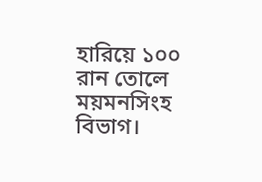হারিয়ে ১০০ রান তোলে ময়মনসিংহ বিভাগ।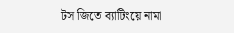টস জিতে ব্যাটিংয়ে নামা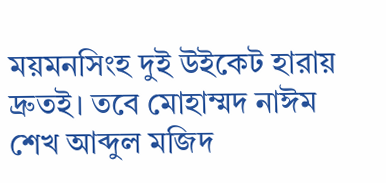ময়মনসিংহ দুই উইকেট হারায় দ্রুতই। তবে মোহাম্মদ নাঈম শেখ আব্দুল মজিদ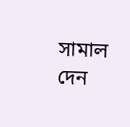সামাল দেন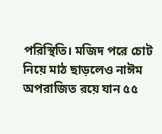পরিস্থিতি। মজিদ পরে চোট নিয়ে মাঠ ছাড়লেও নাঈম অপরাজিত রয়ে যান ৫৫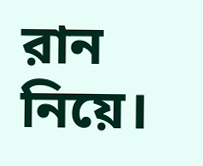রান নিয়ে।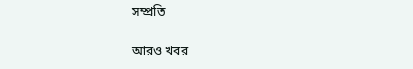সম্প্রতি

আরও খবর